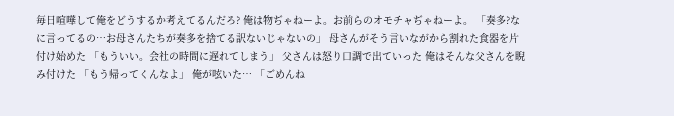毎日喧嘩して俺をどうするか考えてるんだろ? 俺は物ぢゃねーよ。お前らのオモチャぢゃねーよ。 「奏多?なに言ってるの…お母さんたちが奏多を捨てる訳ないじゃないの」 母さんがそう言いながから割れた食器を片付け始めた 「もういい。会社の時間に遅れてしまう」 父さんは怒り口調で出ていった 俺はそんな父さんを睨み付けた 「もう帰ってくんなよ」 俺が呟いた… 「ごめんね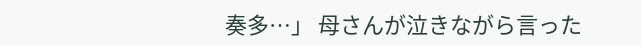奏多…」 母さんが泣きながら言った